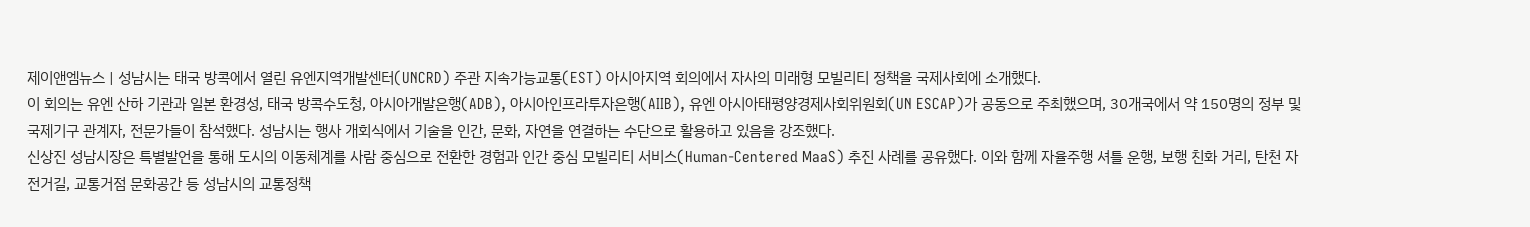제이앤엠뉴스 | 성남시는 태국 방콕에서 열린 유엔지역개발센터(UNCRD) 주관 지속가능교통(EST) 아시아지역 회의에서 자사의 미래형 모빌리티 정책을 국제사회에 소개했다.
이 회의는 유엔 산하 기관과 일본 환경성, 태국 방콕수도청, 아시아개발은행(ADB), 아시아인프라투자은행(AIIB), 유엔 아시아태평양경제사회위원회(UN ESCAP)가 공동으로 주최했으며, 30개국에서 약 150명의 정부 및 국제기구 관계자, 전문가들이 참석했다. 성남시는 행사 개회식에서 기술을 인간, 문화, 자연을 연결하는 수단으로 활용하고 있음을 강조했다.
신상진 성남시장은 특별발언을 통해 도시의 이동체계를 사람 중심으로 전환한 경험과 인간 중심 모빌리티 서비스(Human-Centered MaaS) 추진 사례를 공유했다. 이와 함께 자율주행 셔틀 운행, 보행 친화 거리, 탄천 자전거길, 교통거점 문화공간 등 성남시의 교통정책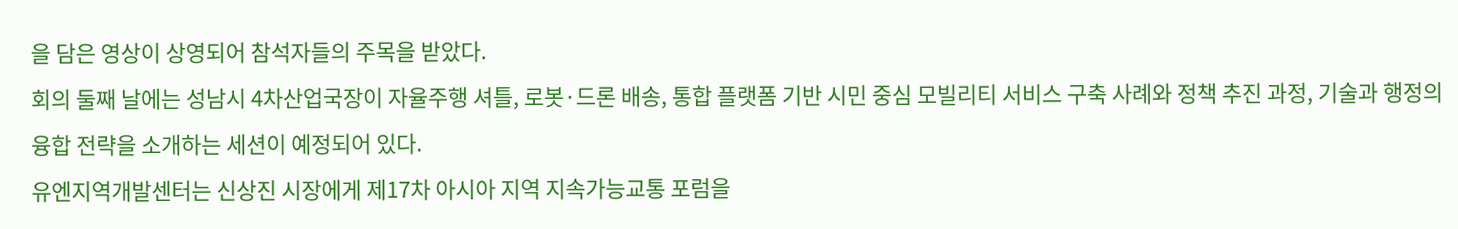을 담은 영상이 상영되어 참석자들의 주목을 받았다.
회의 둘째 날에는 성남시 4차산업국장이 자율주행 셔틀, 로봇·드론 배송, 통합 플랫폼 기반 시민 중심 모빌리티 서비스 구축 사례와 정책 추진 과정, 기술과 행정의 융합 전략을 소개하는 세션이 예정되어 있다.
유엔지역개발센터는 신상진 시장에게 제17차 아시아 지역 지속가능교통 포럼을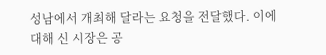성남에서 개최해 달라는 요청을 전달했다. 이에 대해 신 시장은 공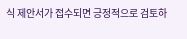식 제안서가 접수되면 긍정적으로 검토하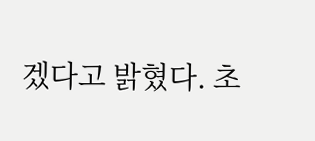겠다고 밝혔다. 초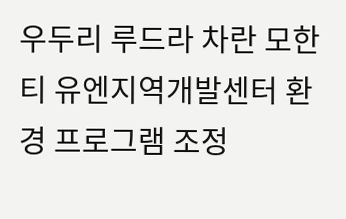우두리 루드라 차란 모한티 유엔지역개발센터 환경 프로그램 조정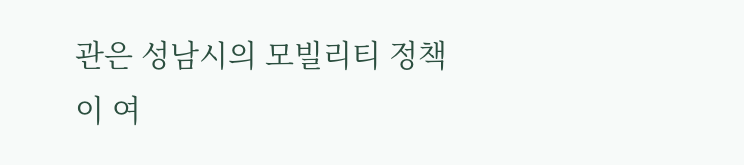관은 성남시의 모빌리티 정책이 여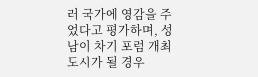러 국가에 영감을 주었다고 평가하며, 성남이 차기 포럼 개최 도시가 될 경우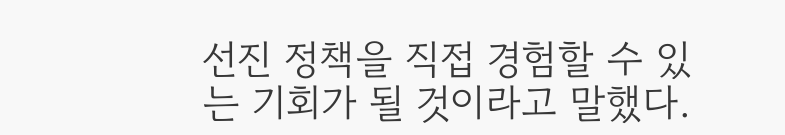선진 정책을 직접 경험할 수 있는 기회가 될 것이라고 말했다.